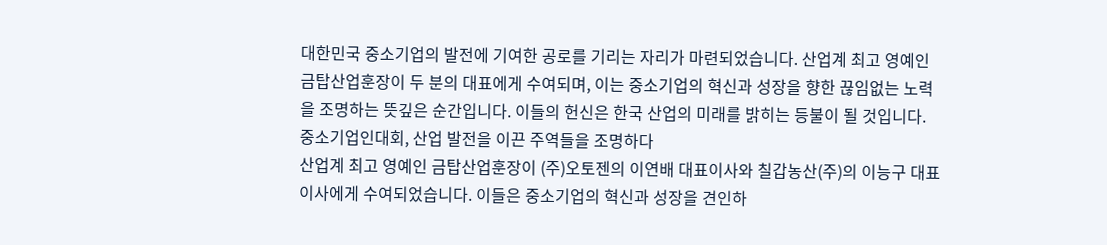대한민국 중소기업의 발전에 기여한 공로를 기리는 자리가 마련되었습니다. 산업계 최고 영예인 금탑산업훈장이 두 분의 대표에게 수여되며, 이는 중소기업의 혁신과 성장을 향한 끊임없는 노력을 조명하는 뜻깊은 순간입니다. 이들의 헌신은 한국 산업의 미래를 밝히는 등불이 될 것입니다.
중소기업인대회, 산업 발전을 이끈 주역들을 조명하다
산업계 최고 영예인 금탑산업훈장이 (주)오토젠의 이연배 대표이사와 칠갑농산(주)의 이능구 대표이사에게 수여되었습니다. 이들은 중소기업의 혁신과 성장을 견인하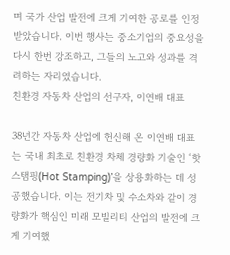며 국가 산업 발전에 크게 기여한 공로를 인정받았습니다. 이번 행사는 중소기업의 중요성을 다시 한번 강조하고, 그들의 노고와 성과를 격려하는 자리였습니다.
친환경 자동차 산업의 선구자, 이연배 대표

38년간 자동차 산업에 헌신해 온 이연배 대표는 국내 최초로 친환경 차체 경량화 기술인 ‘핫 스탬핑(Hot Stamping)’을 상용화하는 데 성공했습니다. 이는 전기차 및 수소차와 같이 경량화가 핵심인 미래 모빌리티 산업의 발전에 크게 기여했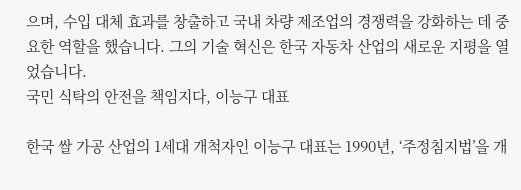으며, 수입 대체 효과를 창출하고 국내 차량 제조업의 경쟁력을 강화하는 데 중요한 역할을 했습니다. 그의 기술 혁신은 한국 자동차 산업의 새로운 지평을 열었습니다.
국민 식탁의 안전을 책임지다, 이능구 대표

한국 쌀 가공 산업의 1세대 개척자인 이능구 대표는 1990년, ‘주정침지법’을 개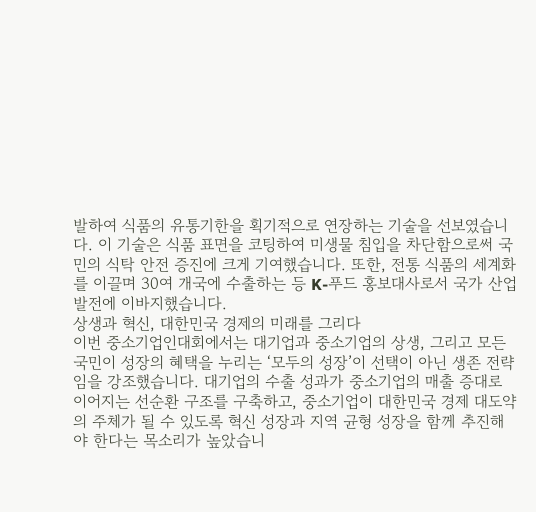발하여 식품의 유통기한을 획기적으로 연장하는 기술을 선보였습니다. 이 기술은 식품 표면을 코팅하여 미생물 침입을 차단함으로써 국민의 식탁 안전 증진에 크게 기여했습니다. 또한, 전통 식품의 세계화를 이끌며 30여 개국에 수출하는 등 K-푸드 홍보대사로서 국가 산업 발전에 이바지했습니다.
상생과 혁신, 대한민국 경제의 미래를 그리다
이번 중소기업인대회에서는 대기업과 중소기업의 상생, 그리고 모든 국민이 성장의 혜택을 누리는 ‘모두의 성장’이 선택이 아닌 생존 전략임을 강조했습니다. 대기업의 수출 성과가 중소기업의 매출 증대로 이어지는 선순환 구조를 구축하고, 중소기업이 대한민국 경제 대도약의 주체가 될 수 있도록 혁신 성장과 지역 균형 성장을 함께 추진해야 한다는 목소리가 높았습니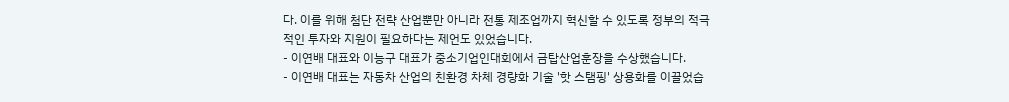다. 이를 위해 첨단 전략 산업뿐만 아니라 전통 제조업까지 혁신할 수 있도록 정부의 적극적인 투자와 지원이 필요하다는 제언도 있었습니다.
- 이연배 대표와 이능구 대표가 중소기업인대회에서 금탑산업훈장을 수상했습니다.
- 이연배 대표는 자동차 산업의 친환경 차체 경량화 기술 '핫 스탬핑' 상용화를 이끌었습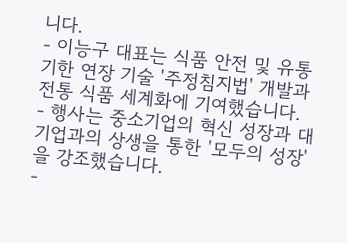니다.
- 이능구 대표는 식품 안전 및 유통기한 연장 기술 '주정침지법' 개발과 전통 식품 세계화에 기여했습니다.
- 행사는 중소기업의 혁신 성장과 대기업과의 상생을 통한 '모두의 성장'을 강조했습니다.
-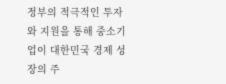정부의 적극적인 투자와 지원을 통해 중소기업이 대한민국 경제 성장의 주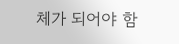체가 되어야 함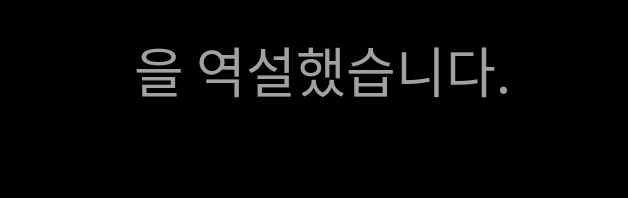을 역설했습니다.